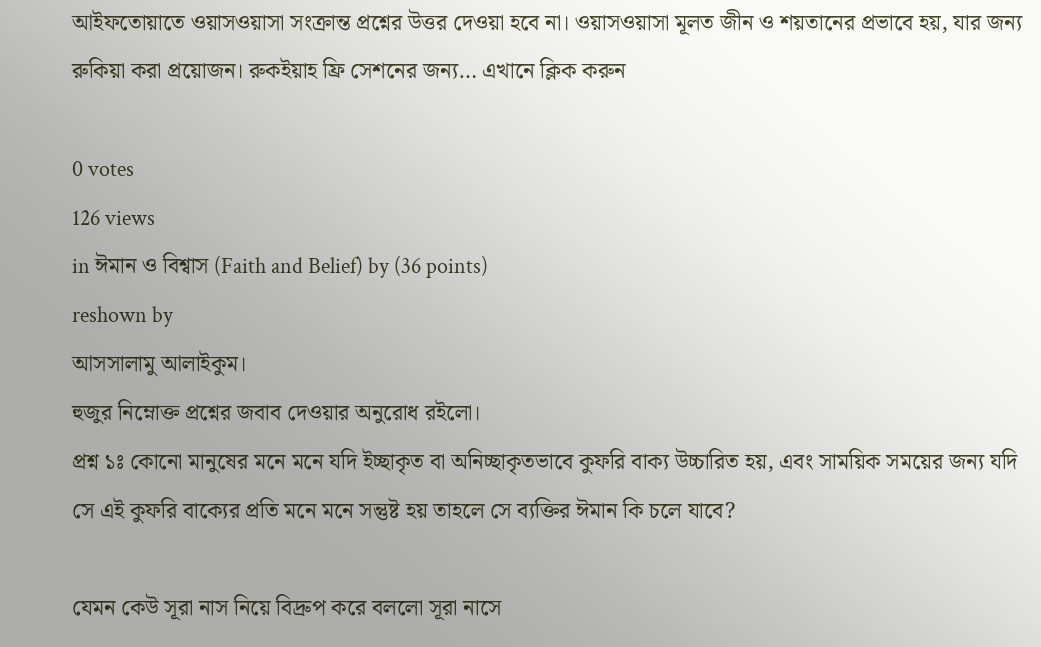আইফতোয়াতে ওয়াসওয়াসা সংক্রান্ত প্রশ্নের উত্তর দেওয়া হবে না। ওয়াসওয়াসা মূলত জীন ও শয়তানের প্রভাবে হয়, যার জন্য রুকিয়া করা প্রয়োজন। রুকইয়াহ ফ্রি সেশনের জন্য… এখানে ক্লিক করুন

0 votes
126 views
in ঈমান ও বিশ্বাস (Faith and Belief) by (36 points)
reshown by
আসসালামু আলাইকুম।
হুজুর নিম্নোক্ত প্রশ্নের জবাব দেওয়ার অনুরোধ রইলো।
প্রশ্ন ১ঃ কোনো মানুষের মনে মনে যদি ইচ্ছাকৃত বা অনিচ্ছাকৃতভাবে কুফরি বাক্য উচ্চারিত হয়, এবং সাময়িক সময়ের জন্য যদি সে এই কুফরি বাক্যের প্রতি মনে মনে সন্তুষ্ট হয় তাহলে সে ব্যক্তির ঈমান কি চলে যাবে?

যেমন কেউ সূরা নাস নিয়ে বিদ্রুপ করে বললো সূরা নাসে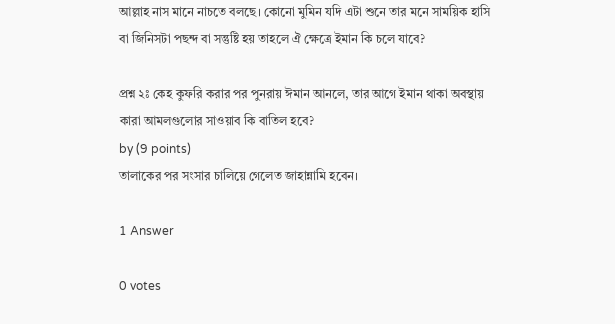আল্লাহ নাস মানে নাচতে বলছে। কোনো মুমিন যদি এটা শুনে তার মনে সাময়িক হাসি বা জিনিসটা পছন্দ বা সন্তুষ্টি হয় তাহলে ঐ ক্ষেত্রে ইমান কি চলে যাবে?

প্রশ্ন ২ঃ কেহ কুফরি করার পর পুনরায় ঈমান আনলে, তার আগে ইমান থাকা অবস্থায় কারা আমলগুলোর সাওয়াব কি বাতিল হবে?
by (9 points)
তালাকের পর সংসার চালিয়ে গেলেত জাহান্নামি হবেন।

1 Answer

0 votes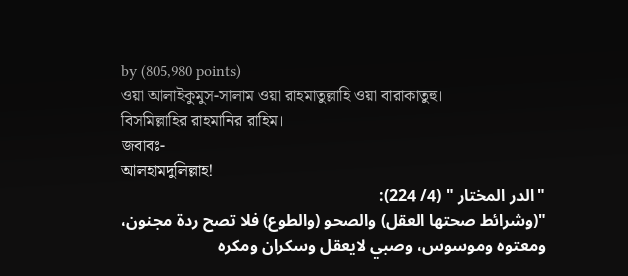by (805,980 points)
ওয়া আলাইকুমুস-সালাম ওয়া রাহমাতুল্লাহি ওয়া বারাকাতুহু।
বিসমিল্লাহির রাহমানির রাহিম।
জবাবঃ-
আলহামদুলিল্লাহ!
"الدر المختار " (4/ 224):
"(وشرائط صحتها العقل) والصحو (والطوع) فلا تصح ردة مجنون، ومعتوه وموسوس، وصبي لايعقل وسكران ومكره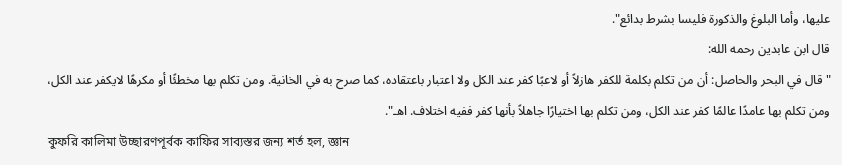عليها، وأما البلوغ والذكورة فليسا بشرط بدائع".
قال ابن عابدین رحمه الله:
" قال في البحر والحاصل: أن من تكلم بكلمة للكفر هازلاً أو لاعبًا كفر عند الكل ولا اعتبار باعتقاده، كما صرح به في الخانية. ومن تكلم بها مخطئًا أو مكرهًا لايكفر عند الكل، ومن تكلم بها عامدًا عالمًا كفر عند الكل، ومن تكلم بها اختيارًا جاهلاً بأنها كفر ففيه اختلاف. اهـ".
কুফরি কালিমা উচ্ছারণপূর্বক কাফির সাব্যস্তর জন্য শর্ত হল, জ্ঞান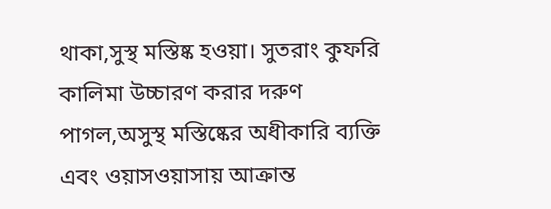থাকা,সুস্থ মস্তিষ্ক হওয়া। সুতরাং কুফরি কালিমা উচ্চারণ করার দরুণ পাগল,অসুস্থ মস্তিষ্কের অধীকারি ব্যক্তি এবং ওয়াসওয়াসায় আক্রান্ত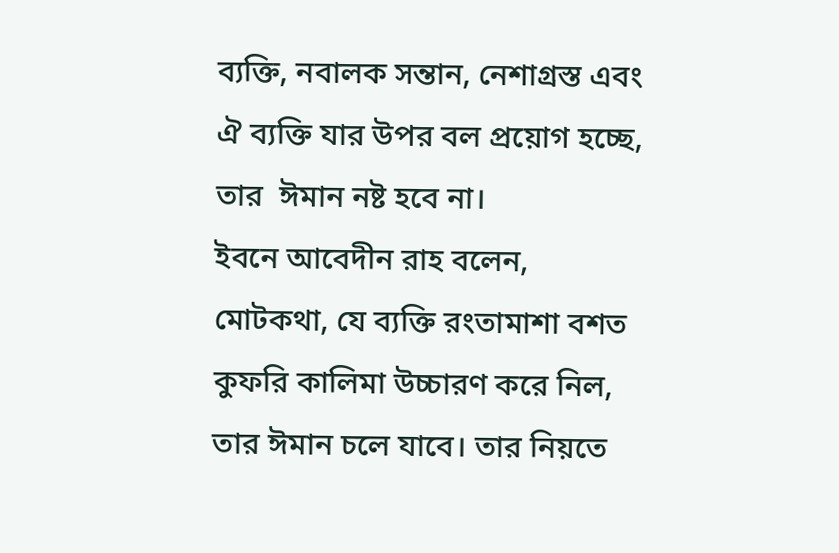ব্যক্তি, নবালক সন্তান, নেশাগ্রস্ত এবং ঐ ব্যক্তি যার উপর বল প্রয়োগ হচ্ছে, তার  ঈমান নষ্ট হবে না।
ইবনে আবেদীন রাহ বলেন,
মোটকথা, যে ব্যক্তি রংতামাশা বশত কুফরি কালিমা উচ্চারণ করে নিল, তার ঈমান চলে যাবে। তার নিয়তে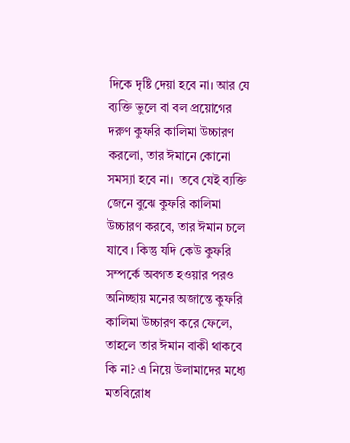দিকে দৃষ্টি দেয়া হবে না। আর যে ব্যক্তি ভুলে বা বল প্রয়োগের দরুণ কুফরি কালিমা উচ্চারণ করলো, তার ঈমানে কোনো সমস্যা হবে না।  তবে যেই ব্যক্তি জেনে বুঝে কুফরি কালিমা উচ্চারণ করবে, তার ঈমান চলে যাবে । কিন্তু যদি কেউ কুফরি সম্পর্কে অবগত হওয়ার পরও অনিচ্ছায় মনের অজান্তে কুফরি কালিমা উচ্চারণ করে ফেলে, তাহলে তার ঈমান বাকী থাকবে কি না? এ নিয়ে উলামাদের মধ্যে মতবিরোধ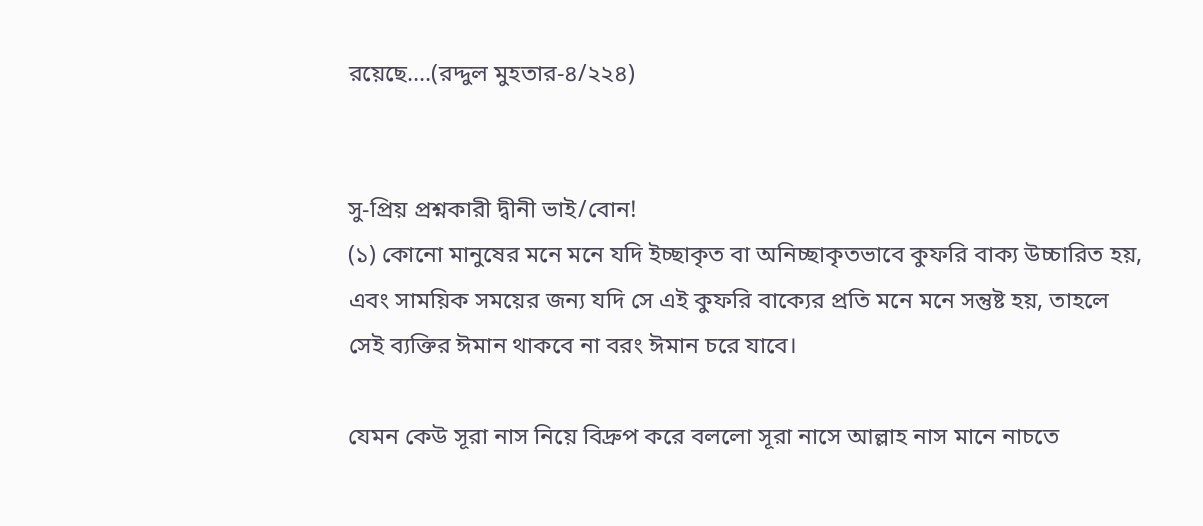রয়েছে....(রদ্দুল মুহতার-৪/২২৪)


সু-প্রিয় প্রশ্নকারী দ্বীনী ভাই/বোন!
(১) কোনো মানুষের মনে মনে যদি ইচ্ছাকৃত বা অনিচ্ছাকৃতভাবে কুফরি বাক্য উচ্চারিত হয়, এবং সাময়িক সময়ের জন্য যদি সে এই কুফরি বাক্যের প্রতি মনে মনে সন্তুষ্ট হয়, তাহলে সেই ব্যক্তির ঈমান থাকবে না বরং ঈমান চরে যাবে।

যেমন কেউ সূরা নাস নিয়ে বিদ্রুপ করে বললো সূরা নাসে আল্লাহ নাস মানে নাচতে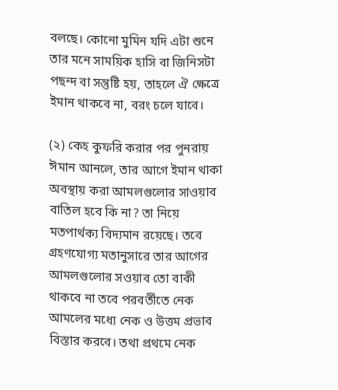বলছে। কোনো মুমিন যদি এটা শুনে তার মনে সাময়িক হাসি বা জিনিসটা পছন্দ বা সন্তুষ্টি হয়, তাহলে ঐ ক্ষেত্রে ইমান থাকবে না, বরং চলে যাবে।

(২) কেহ কুফরি করার পর পুনরায় ঈমান আনলে, তার আগে ইমান থাকা অবস্থায় করা আমলগুলোর সাওয়াব বাতিল হবে কি না? তা নিয়ে মতপার্থক্য বিদ্যমান রয়েছে। তবে গ্রহণযোগ্য মতানুসারে তার আগের আমলগুলোর সওয়াব তো বাকী থাকবে না তবে পরবর্তীতে নেক আমলের মধ্যে নেক ও উত্তম প্রভাব বিস্তার করবে। তথা প্রথমে নেক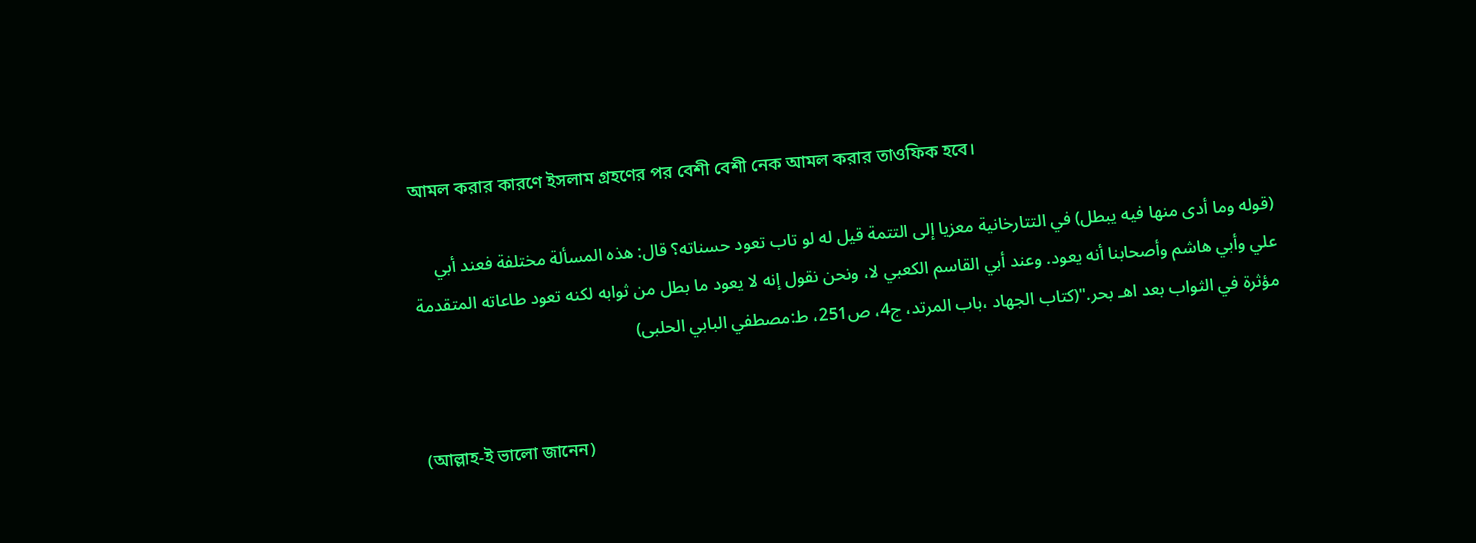আমল করার কারণে ইসলাম গ্রহণের পর বেশী বেশী নেক আমল করার তাওফিক হবে।

(قوله وما أدى منها فيه يبطل) في التتارخانية معزيا إلى التتمة قيل له لو تاب تعود حسناته؟ قال: هذه المسألة مختلفة فعند أبي علي وأبي هاشم وأصحابنا أنه يعود. وعند أبي القاسم الكعبي لا، ونحن نقول إنه لا يعود ما بطل من ثوابه لكنه تعود طاعاته المتقدمة مؤثرة في الثواب بعد اهـ بحر."(كتاب الجهاد ،باب المرتد، ج4، ص251، ط:مصطفي البابي الحلبی)


(আল্লাহ-ই ভালো জানেন)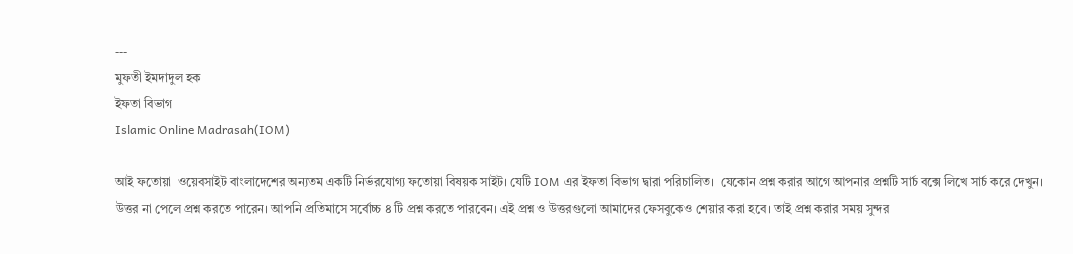---
মুফতী ইমদাদুল হক
ইফতা বিভাগ
Islamic Online Madrasah(IOM)

আই ফতোয়া  ওয়েবসাইট বাংলাদেশের অন্যতম একটি নির্ভরযোগ্য ফতোয়া বিষয়ক সাইট। যেটি IOM এর ইফতা বিভাগ দ্বারা পরিচালিত।  যেকোন প্রশ্ন করার আগে আপনার প্রশ্নটি সার্চ বক্সে লিখে সার্চ করে দেখুন। উত্তর না পেলে প্রশ্ন করতে পারেন। আপনি প্রতিমাসে সর্বোচ্চ ৪ টি প্রশ্ন করতে পারবেন। এই প্রশ্ন ও উত্তরগুলো আমাদের ফেসবুকেও শেয়ার করা হবে। তাই প্রশ্ন করার সময় সুন্দর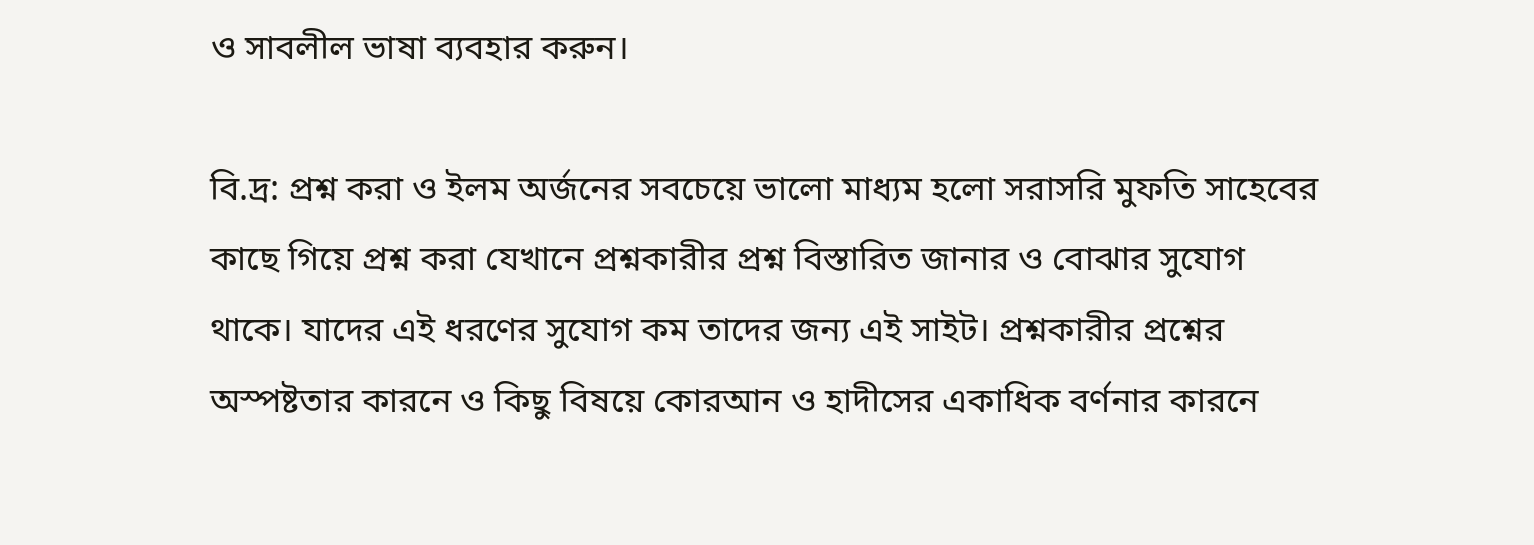ও সাবলীল ভাষা ব্যবহার করুন।

বি.দ্র: প্রশ্ন করা ও ইলম অর্জনের সবচেয়ে ভালো মাধ্যম হলো সরাসরি মুফতি সাহেবের কাছে গিয়ে প্রশ্ন করা যেখানে প্রশ্নকারীর প্রশ্ন বিস্তারিত জানার ও বোঝার সুযোগ থাকে। যাদের এই ধরণের সুযোগ কম তাদের জন্য এই সাইট। প্রশ্নকারীর প্রশ্নের অস্পষ্টতার কারনে ও কিছু বিষয়ে কোরআন ও হাদীসের একাধিক বর্ণনার কারনে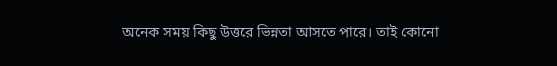অনেক সময় কিছু উত্তরে ভিন্নতা আসতে পারে। তাই কোনো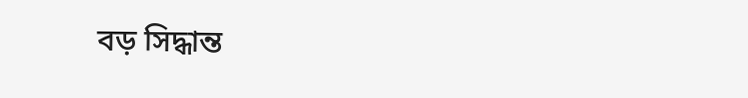বড় সিদ্ধান্ত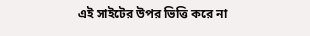এই সাইটের উপর ভিত্তি করে না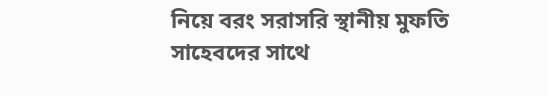নিয়ে বরং সরাসরি স্থানীয় মুফতি সাহেবদের সাথে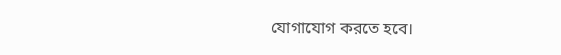যোগাযোগ করতে হবে।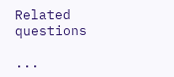Related questions

...